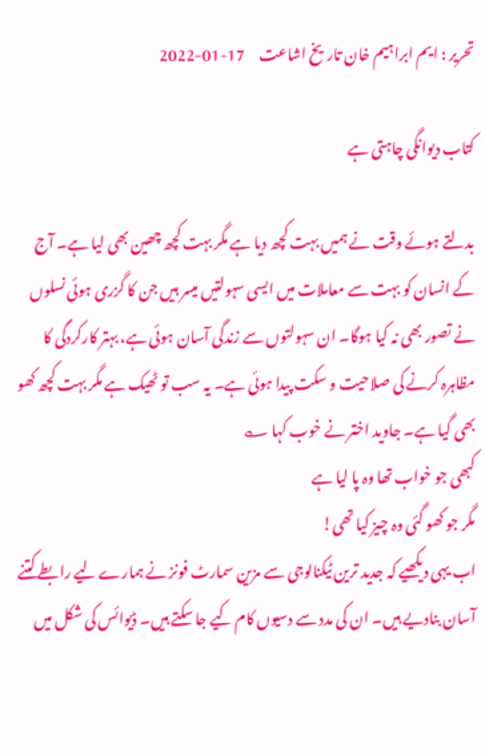تحریر : ایم ابراہیم خان تاریخ اشاعت     17-01-2022

کتاب دیوانگی چاہتی ہے

بدلتے ہوئے وقت نے ہمیں بہت کچھ دیا ہے مگر بہت کچھ چھین بھی لیا ہے۔ آج کے انسان کو بہت سے معاملات میں ایسی سہولتیں میسر ہیں جن کا گزری ہوئی نسلوں نے تصور بھی نہ کیا ہوگا۔ ان سہولتوں سے زندگی آسان ہوئی ہے، بہتر کارکردگی کا مظاہرہ کرنے کی صلاحیت و سکت پیدا ہوئی ہے۔ یہ سب تو ٹھیک ہے مگر بہت کچھ کھو بھی گیا ہے۔ جاوید اختر نے خوب کہا ؎
کبھی جو خواب تھا وہ پا لیا ہے
مگر جو کھو گئی وہ چیز کیا تھی!
اب یہی دیکھیے کہ جدید ترین ٹیکنالوجی سے مزین سمارٹ فونز نے ہمارے لیے رابطے کتنے آسان بنادیے ہیں۔ ان کی مدد سے دسیوں کام کیے جا سکتے ہیں۔ ڈیوائس کی شکل میں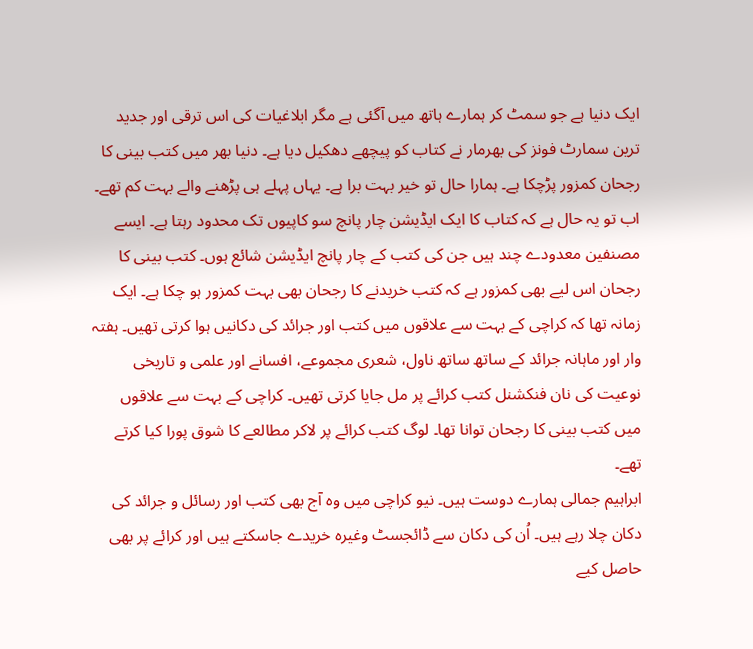ایک دنیا ہے جو سمٹ کر ہمارے ہاتھ میں آگئی ہے مگر ابلاغیات کی اس ترقی اور جدید ترین سمارٹ فونز کی بھرمار نے کتاب کو پیچھے دھکیل دیا ہے۔ دنیا بھر میں کتب بینی کا رجحان کمزور پڑچکا ہے۔ ہمارا حال تو خیر بہت برا ہے۔ یہاں پہلے ہی پڑھنے والے بہت کم تھے۔ اب تو یہ حال ہے کہ کتاب کا ایک ایڈیشن چار پانچ سو کاپیوں تک محدود رہتا ہے۔ ایسے مصنفین معدودے چند ہیں جن کی کتب کے چار پانچ ایڈیشن شائع ہوں۔ کتب بینی کا رجحان اس لیے بھی کمزور ہے کہ کتب خریدنے کا رجحان بھی بہت کمزور ہو چکا ہے۔ ایک زمانہ تھا کہ کراچی کے بہت سے علاقوں میں کتب اور جرائد کی دکانیں ہوا کرتی تھیں۔ ہفتہ وار اور ماہانہ جرائد کے ساتھ ساتھ ناول، شعری مجموعے، افسانے اور علمی و تاریخی نوعیت کی نان فنکشنل کتب کرائے پر مل جایا کرتی تھیں۔ کراچی کے بہت سے علاقوں میں کتب بینی کا رجحان توانا تھا۔ لوگ کتب کرائے پر لاکر مطالعے کا شوق پورا کیا کرتے تھے۔
ابراہیم جمالی ہمارے دوست ہیں۔ نیو کراچی میں وہ آج بھی کتب اور رسائل و جرائد کی دکان چلا رہے ہیں۔ اُن کی دکان سے ڈائجسٹ وغیرہ خریدے جاسکتے ہیں اور کرائے پر بھی حاصل کیے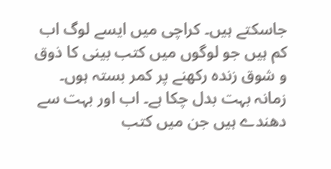جاسکتے ہیں۔ کراچی میں ایسے لوگ اب کم ہیں جو لوگوں میں کتب بینی کا ذوق و شوق زندہ رکھنے پر کمر بستہ ہوں۔ زمانہ بہت بدل چکا ہے۔ اب اور بہت سے دھندے ہیں جن میں کتب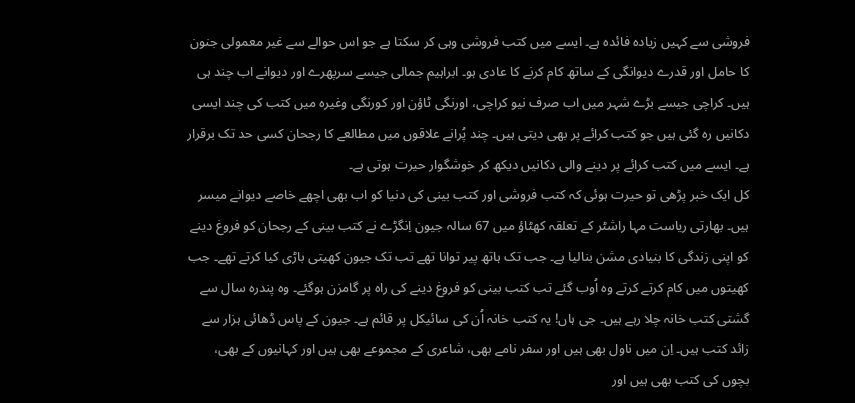فروشی سے کہیں زیادہ فائدہ ہے۔ ایسے میں کتب فروشی وہی کر سکتا ہے جو اس حوالے سے غیر معمولی جنون کا حامل اور قدرے دیوانگی کے ساتھ کام کرنے کا عادی ہو۔ ابراہیم جمالی جیسے سرپھرے اور دیوانے اب چند ہی ہیں۔ کراچی جیسے بڑے شہر میں اب صرف نیو کراچی، اورنگی ٹاؤن اور کورنگی وغیرہ میں کتب کی چند ایسی دکانیں رہ گئی ہیں جو کتب کرائے پر بھی دیتی ہیں۔ چند پُرانے علاقوں میں مطالعے کا رجحان کسی حد تک برقرار ہے۔ ایسے میں کتب کرائے پر دینے والی دکانیں دیکھ کر خوشگوار حیرت ہوتی ہے۔
کل ایک خبر پڑھی تو حیرت ہوئی کہ کتب فروشی اور کتب بینی کی دنیا کو اب بھی اچھے خاصے دیوانے میسر ہیں۔ بھارتی ریاست مہا راشٹر کے تعلقہ کھٹاؤ میں 67 سالہ جیون اِنگڑے نے کتب بینی کے رجحان کو فروغ دینے کو اپنی زندگی کا بنیادی مشن بنالیا ہے۔ جب تک ہاتھ پیر توانا تھے تب تک جیون کھیتی باڑی کیا کرتے تھے۔ جب کھیتوں میں کام کرتے کرتے وہ اُوب گئے تب کتب بینی کو فروغ دینے کی راہ پر گامزن ہوگئے۔ وہ پندرہ سال سے گشتی کتب خانہ چلا رہے ہیں۔ جی ہاں! یہ کتب خانہ اُن کی سائیکل پر قائم ہے۔ جیون کے پاس ڈھائی ہزار سے زائد کتب ہیں۔ اِن میں ناول بھی ہیں اور سفر نامے بھی، شاعری کے مجموعے بھی ہیں اور کہانیوں کے بھی، بچوں کی کتب بھی ہیں اور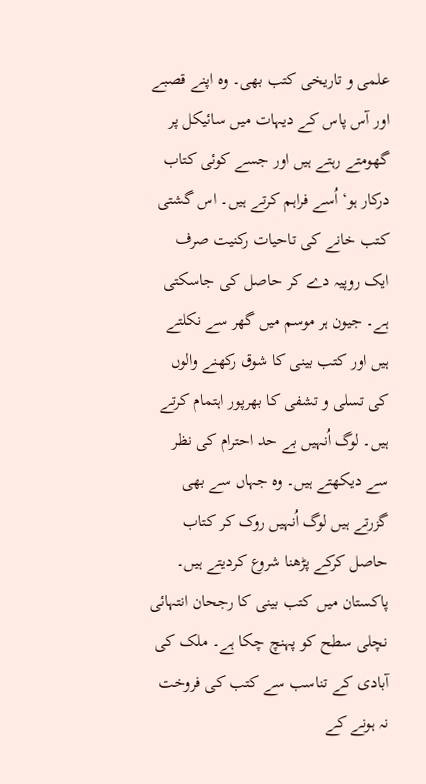علمی و تاریخی کتب بھی۔ وہ اپنے قصبے اور آس پاس کے دیہات میں سائیکل پر گھومتے رہتے ہیں اور جسے کوئی کتاب درکار ہو‘ اُسے فراہم کرتے ہیں۔ اس گشتی کتب خانے کی تاحیات رکنیت صرف ایک روپیہ دے کر حاصل کی جاسکتی ہے۔ جیون ہر موسم میں گھر سے نکلتے ہیں اور کتب بینی کا شوق رکھنے والوں کی تسلی و تشفی کا بھرپور اہتمام کرتے ہیں۔ لوگ اُنہیں بے حد احترام کی نظر سے دیکھتے ہیں۔ وہ جہاں سے بھی گزرتے ہیں لوگ اُنہیں روک کر کتاب حاصل کرکے پڑھنا شروع کردیتے ہیں۔
پاکستان میں کتب بینی کا رجحان انتہائی نچلی سطح کو پہنچ چکا ہے۔ ملک کی آبادی کے تناسب سے کتب کی فروخت نہ ہونے کے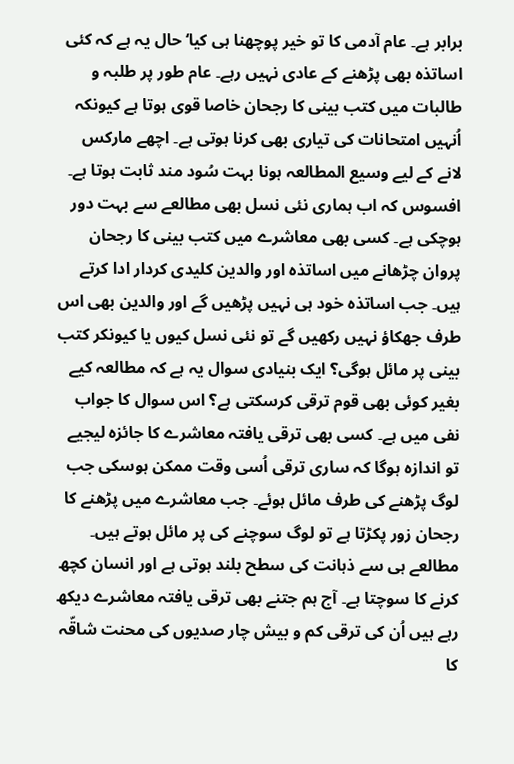برابر ہے۔ عام آدمی کا تو خیر پوچھنا ہی کیا‘ حال یہ ہے کہ کئی اساتذہ بھی پڑھنے کے عادی نہیں رہے۔ عام طور پر طلبہ و طالبات میں کتب بینی کا رجحان خاصا قوی ہوتا ہے کیونکہ اُنہیں امتحانات کی تیاری بھی کرنا ہوتی ہے۔ اچھے مارکس لانے کے لیے وسیع المطالعہ ہونا بہت سُود مند ثابت ہوتا ہے۔ افسوس کہ اب ہماری نئی نسل بھی مطالعے سے بہت دور ہوچکی ہے۔ کسی بھی معاشرے میں کتب بینی کا رجحان پروان چڑھانے میں اساتذہ اور والدین کلیدی کردار ادا کرتے ہیں۔ جب اساتذہ خود ہی نہیں پڑھیں گے اور والدین بھی اس طرف جھکاؤ نہیں رکھیں گے تو نئی نسل کیوں یا کیونکر کتب بینی پر مائل ہوگی؟ ایک بنیادی سوال یہ ہے کہ مطالعہ کیے بغیر کوئی بھی قوم ترقی کرسکتی ہے؟ اس سوال کا جواب نفی میں ہے۔ کسی بھی ترقی یافتہ معاشرے کا جائزہ لیجیے تو اندازہ ہوگا کہ ساری ترقی اُسی وقت ممکن ہوسکی جب لوگ پڑھنے کی طرف مائل ہوئے۔ جب معاشرے میں پڑھنے کا رجحان زور پکڑتا ہے تو لوگ سوچنے کی پر مائل ہوتے ہیں۔ مطالعے ہی سے ذہانت کی سطح بلند ہوتی ہے اور انسان کچھ کرنے کا سوچتا ہے۔ آج ہم جتنے بھی ترقی یافتہ معاشرے دیکھ رہے ہیں اُن کی ترقی کم و بیش چار صدیوں کی محنت شاقّہ کا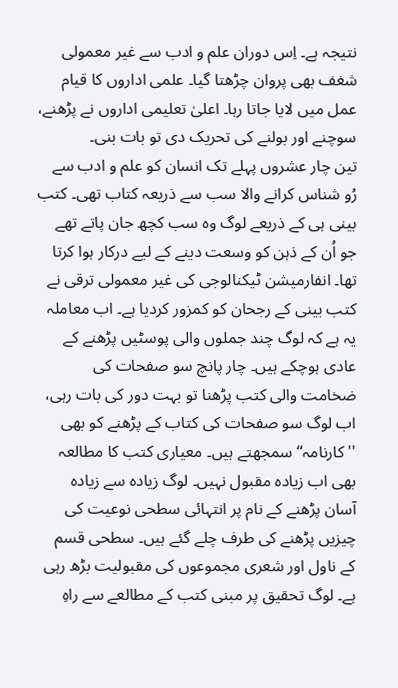نتیجہ ہے۔ اِس دوران علم و ادب سے غیر معمولی شغف بھی پروان چڑھتا گیا۔ علمی اداروں کا قیام عمل میں لایا جاتا رہا۔ اعلیٰ تعلیمی اداروں نے پڑھنے، سوچنے اور بولنے کی تحریک دی تو بات بنی۔
تین چار عشروں پہلے تک انسان کو علم و ادب سے رُو شناس کرانے والا سب سے ذریعہ کتاب تھی۔ کتب بینی ہی کے ذریعے لوگ وہ سب کچھ جان پاتے تھے جو اُن کے ذہن کو وسعت دینے کے لیے درکار ہوا کرتا تھا۔ انفارمیشن ٹیکنالوجی کی غیر معمولی ترقی نے کتب بینی کے رجحان کو کمزور کردیا ہے۔ اب معاملہ یہ ہے کہ لوگ چند جملوں والی پوسٹیں پڑھنے کے عادی ہوچکے ہیں۔ چار پانچ سو صفحات کی ضخامت والی کتب پڑھنا تو بہت دور کی بات رہی، اب لوگ سو صفحات کی کتاب کے پڑھنے کو بھی ''کارنامہ‘‘ سمجھتے ہیں۔ معیاری کتب کا مطالعہ بھی اب زیادہ مقبول نہیں۔ لوگ زیادہ سے زیادہ آسان پڑھنے کے نام پر انتہائی سطحی نوعیت کی چیزیں پڑھنے کی طرف چلے گئے ہیں۔ سطحی قسم کے ناول اور شعری مجموعوں کی مقبولیت بڑھ رہی ہے۔ لوگ تحقیق پر مبنی کتب کے مطالعے سے راہِ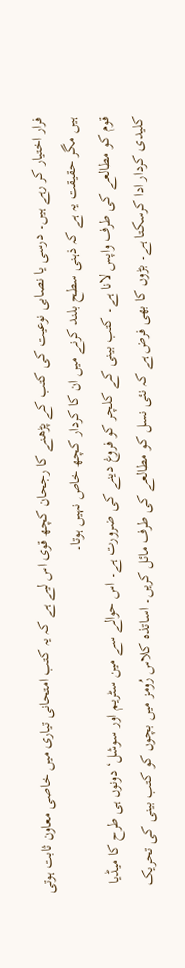فرار اختیار کر رہے ہیں۔ درسی یا نصابی نوعیت کی کتب کے پڑھنے کا رجحان کچھ قوی اس لیے ہے کہ یہ کتب امتحانی تیاری میں خاصی معاون ثابت ہوتی ہیں مگر حقیقت یہ ہے کہ ذہنی سطح بلند کرنے میں ان کا کردار کچھ خاص نہیں ہوتا۔
قوم کو مطالعے کی طرف واپس لانا ہے۔ کتب بینی کے کلچر کو فروغ دینے کی ضرورت ہے۔ اس حوالے سے مین سٹریم اور سوشل‘ دونوں ہی طرح کا میڈیا کلیدی کردار ادا کرسکتا ہے۔ بڑوں کا بھی فرض ہے کہ نئی نسل کو مطالعے کی طرف مائل کریں۔ اساتذہ کلاس رُومز میں بچوں کو کتب بینی کی تحریک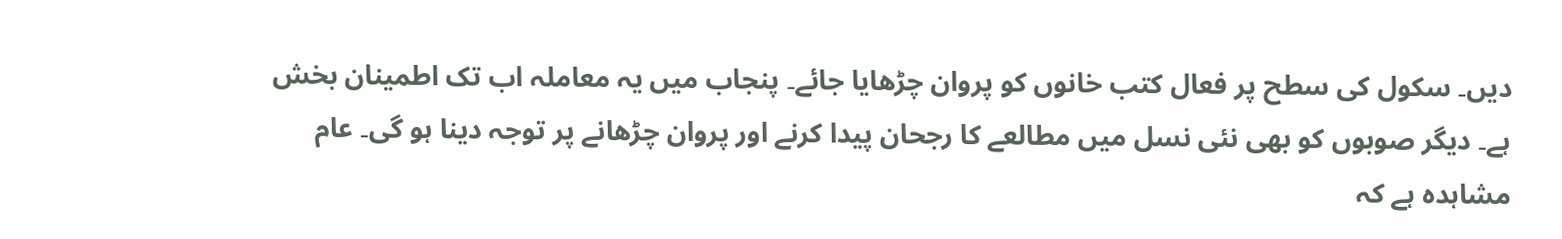دیں۔ سکول کی سطح پر فعال کتب خانوں کو پروان چڑھایا جائے۔ پنجاب میں یہ معاملہ اب تک اطمینان بخش ہے۔ دیگر صوبوں کو بھی نئی نسل میں مطالعے کا رجحان پیدا کرنے اور پروان چڑھانے پر توجہ دینا ہو گی۔ عام مشاہدہ ہے کہ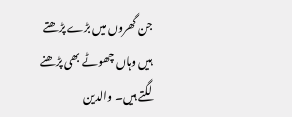جن گھروں میں بڑے پڑھتے ہیں وہاں چھوٹے بھی پڑھنے لگتے ہیں۔ والدین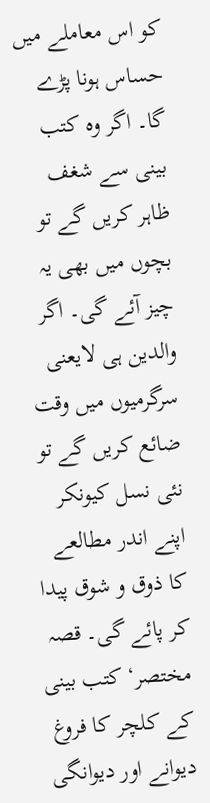کو اس معاملے میں حساس ہونا پڑے گا۔ اگر وہ کتب بینی سے شغف ظاہر کریں گے تو بچوں میں بھی یہ چیز آئے گی۔ اگر والدین ہی لایعنی سرگرمیوں میں وقت ضائع کریں گے تو نئی نسل کیونکر اپنے اندر مطالعے کا ذوق و شوق پیدا کر پائے گی۔ قصہ مختصر‘ کتب بینی کے کلچر کا فروغ دیوانے اور دیوانگی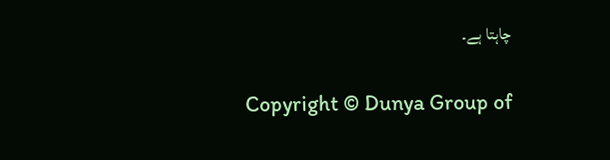چاہتا ہے۔

Copyright © Dunya Group of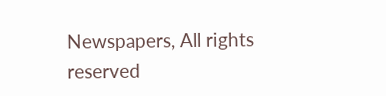Newspapers, All rights reserved